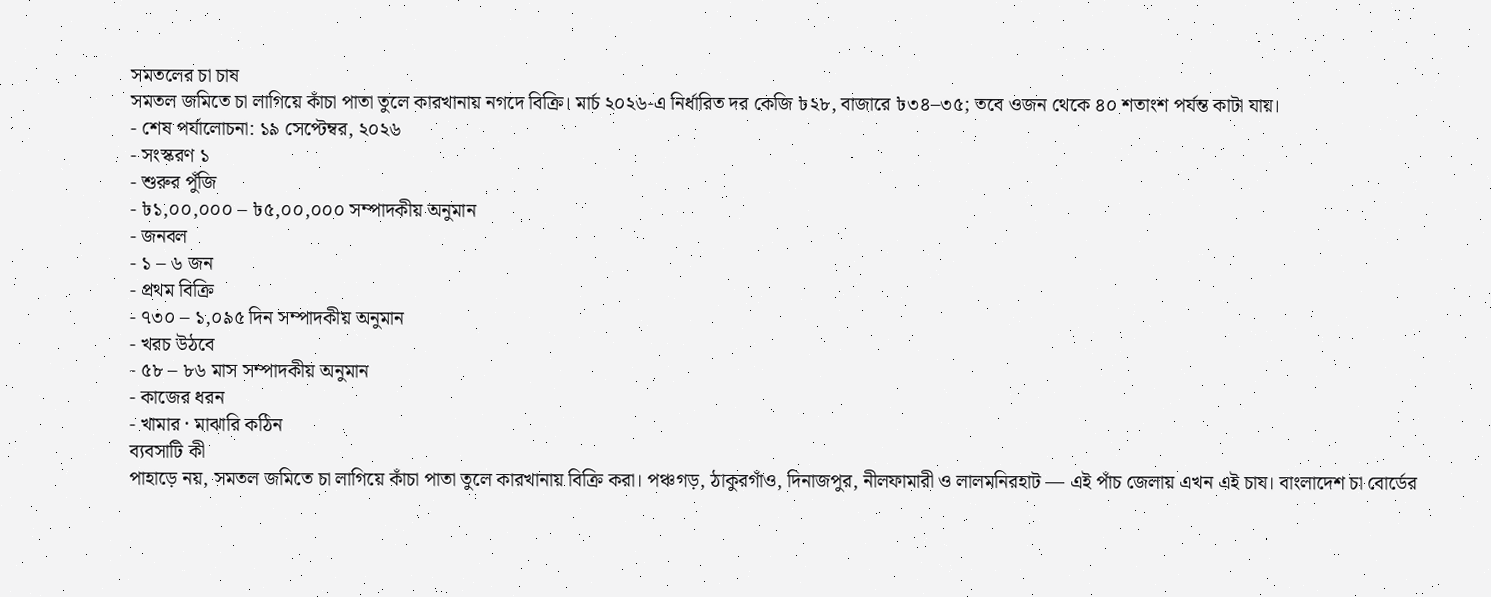সমতলের চা চাষ
সমতল জমিতে চা লাগিয়ে কাঁচা পাতা তুলে কারখানায় নগদে বিক্রি। মার্চ ২০২৬-এ নির্ধারিত দর কেজি ৳২৮, বাজারে ৳৩৪–৩৫; তবে ওজন থেকে ৪০ শতাংশ পর্যন্ত কাটা যায়।
- শেষ পর্যালোচনা: ১৯ সেপ্টেম্বর, ২০২৬
- সংস্করণ ১
- শুরুর পুঁজি
- ৳১,০০,০০০ – ৳৫,০০,০০০ সম্পাদকীয় অনুমান
- জনবল
- ১ – ৬ জন
- প্রথম বিক্রি
- ৭৩০ – ১,০৯৫ দিন সম্পাদকীয় অনুমান
- খরচ উঠবে
- ৫৮ – ৮৬ মাস সম্পাদকীয় অনুমান
- কাজের ধরন
- খামার · মাঝারি কঠিন
ব্যবসাটি কী
পাহাড়ে নয়, সমতল জমিতে চা লাগিয়ে কাঁচা পাতা তুলে কারখানায় বিক্রি করা। পঞ্চগড়, ঠাকুরগাঁও, দিনাজপুর, নীলফামারী ও লালমনিরহাট — এই পাঁচ জেলায় এখন এই চাষ। বাংলাদেশ চা বোর্ডের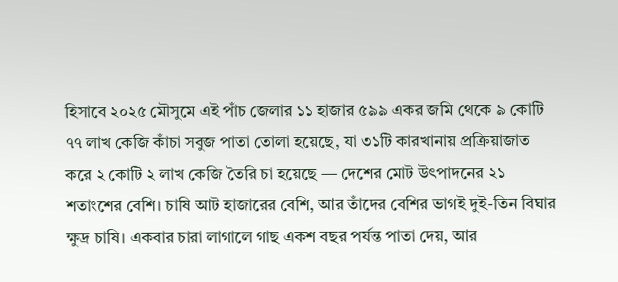হিসাবে ২০২৫ মৌসুমে এই পাঁচ জেলার ১১ হাজার ৫৯৯ একর জমি থেকে ৯ কোটি ৭৭ লাখ কেজি কাঁচা সবুজ পাতা তোলা হয়েছে, যা ৩১টি কারখানায় প্রক্রিয়াজাত করে ২ কোটি ২ লাখ কেজি তৈরি চা হয়েছে — দেশের মোট উৎপাদনের ২১ শতাংশের বেশি। চাষি আট হাজারের বেশি, আর তাঁদের বেশির ভাগই দুই-তিন বিঘার ক্ষুদ্র চাষি। একবার চারা লাগালে গাছ একশ বছর পর্যন্ত পাতা দেয়, আর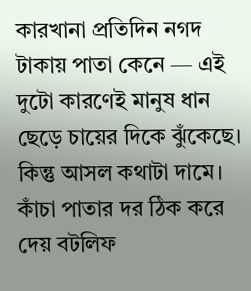কারখানা প্রতিদিন নগদ টাকায় পাতা কেনে — এই দুটো কারণেই মানুষ ধান ছেড়ে চায়ের দিকে ঝুঁকেছে। কিন্তু আসল কথাটা দামে। কাঁচা পাতার দর ঠিক করে দেয় বটলিফ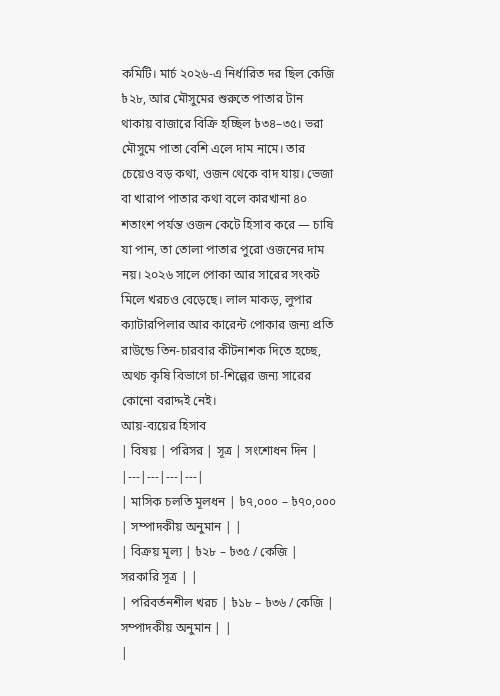কমিটি। মার্চ ২০২৬-এ নির্ধারিত দর ছিল কেজি ৳২৮, আর মৌসুমের শুরুতে পাতার টান থাকায় বাজারে বিক্রি হচ্ছিল ৳৩৪–৩৫। ভরা মৌসুমে পাতা বেশি এলে দাম নামে। তার চেয়েও বড় কথা, ওজন থেকে বাদ যায়। ভেজা বা খারাপ পাতার কথা বলে কারখানা ৪০ শতাংশ পর্যন্ত ওজন কেটে হিসাব করে — চাষি যা পান, তা তোলা পাতার পুরো ওজনের দাম নয়। ২০২৬ সালে পোকা আর সারের সংকট মিলে খরচও বেড়েছে। লাল মাকড়, লুপার ক্যাটারপিলার আর কারেন্ট পোকার জন্য প্রতি রাউন্ডে তিন-চারবার কীটনাশক দিতে হচ্ছে, অথচ কৃষি বিভাগে চা-শিল্পের জন্য সারের কোনো বরাদ্দই নেই।
আয়-ব্যয়ের হিসাব
| বিষয় | পরিসর | সূত্র | সংশোধন দিন |
|---|---|---|---|
| মাসিক চলতি মূলধন | ৳৭,০০০ – ৳৭০,০০০ | সম্পাদকীয় অনুমান | |
| বিক্রয় মূল্য | ৳২৮ – ৳৩৫ / কেজি | সরকারি সূত্র | |
| পরিবর্তনশীল খরচ | ৳১৮ – ৳৩৬ / কেজি | সম্পাদকীয় অনুমান | |
|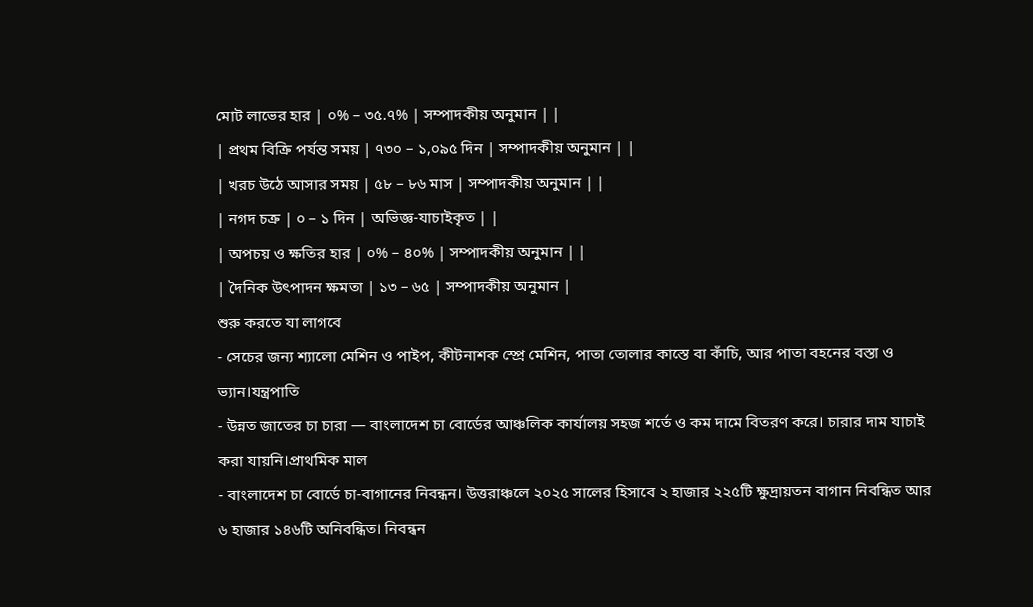মোট লাভের হার | ০% – ৩৫.৭% | সম্পাদকীয় অনুমান | |
| প্রথম বিক্রি পর্যন্ত সময় | ৭৩০ – ১,০৯৫ দিন | সম্পাদকীয় অনুমান | |
| খরচ উঠে আসার সময় | ৫৮ – ৮৬ মাস | সম্পাদকীয় অনুমান | |
| নগদ চক্র | ০ – ১ দিন | অভিজ্ঞ-যাচাইকৃত | |
| অপচয় ও ক্ষতির হার | ০% – ৪০% | সম্পাদকীয় অনুমান | |
| দৈনিক উৎপাদন ক্ষমতা | ১৩ – ৬৫ | সম্পাদকীয় অনুমান |
শুরু করতে যা লাগবে
- সেচের জন্য শ্যালো মেশিন ও পাইপ, কীটনাশক স্প্রে মেশিন, পাতা তোলার কাস্তে বা কাঁচি, আর পাতা বহনের বস্তা ও ভ্যান।যন্ত্রপাতি
- উন্নত জাতের চা চারা — বাংলাদেশ চা বোর্ডের আঞ্চলিক কার্যালয় সহজ শর্তে ও কম দামে বিতরণ করে। চারার দাম যাচাই করা যায়নি।প্রাথমিক মাল
- বাংলাদেশ চা বোর্ডে চা-বাগানের নিবন্ধন। উত্তরাঞ্চলে ২০২৫ সালের হিসাবে ২ হাজার ২২৫টি ক্ষুদ্রায়তন বাগান নিবন্ধিত আর ৬ হাজার ১৪৬টি অনিবন্ধিত। নিবন্ধন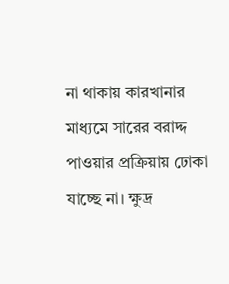না থাকায় কারখানার মাধ্যমে সারের বরাদ্দ পাওয়ার প্রক্রিয়ায় ঢোকা যাচ্ছে না। ক্ষুদ্র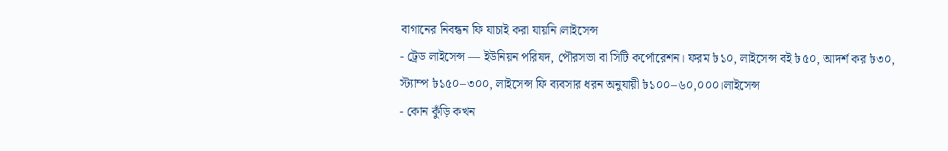বাগানের নিবন্ধন ফি যাচাই করা যায়নি।লাইসেন্স
- ট্রেড লাইসেন্স — ইউনিয়ন পরিষদ, পৌরসভা বা সিটি কর্পোরেশন। ফরম ৳১০, লাইসেন্স বই ৳৫০, আদর্শ কর ৳৩০, স্ট্যাম্প ৳১৫০–৩০০, লাইসেন্স ফি ব্যবসার ধরন অনুযায়ী ৳১০০–৬০,০০০।লাইসেন্স
- কোন কুঁড়ি কখন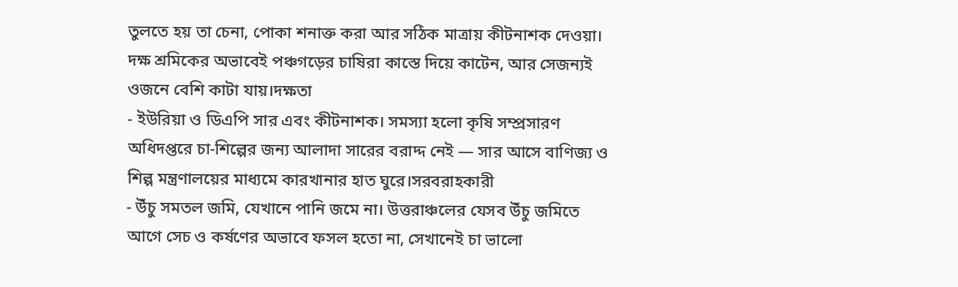তুলতে হয় তা চেনা, পোকা শনাক্ত করা আর সঠিক মাত্রায় কীটনাশক দেওয়া। দক্ষ শ্রমিকের অভাবেই পঞ্চগড়ের চাষিরা কাস্তে দিয়ে কাটেন, আর সেজন্যই ওজনে বেশি কাটা যায়।দক্ষতা
- ইউরিয়া ও ডিএপি সার এবং কীটনাশক। সমস্যা হলো কৃষি সম্প্রসারণ অধিদপ্তরে চা-শিল্পের জন্য আলাদা সারের বরাদ্দ নেই — সার আসে বাণিজ্য ও শিল্প মন্ত্রণালয়ের মাধ্যমে কারখানার হাত ঘুরে।সরবরাহকারী
- উঁচু সমতল জমি, যেখানে পানি জমে না। উত্তরাঞ্চলের যেসব উঁচু জমিতে আগে সেচ ও কর্ষণের অভাবে ফসল হতো না, সেখানেই চা ভালো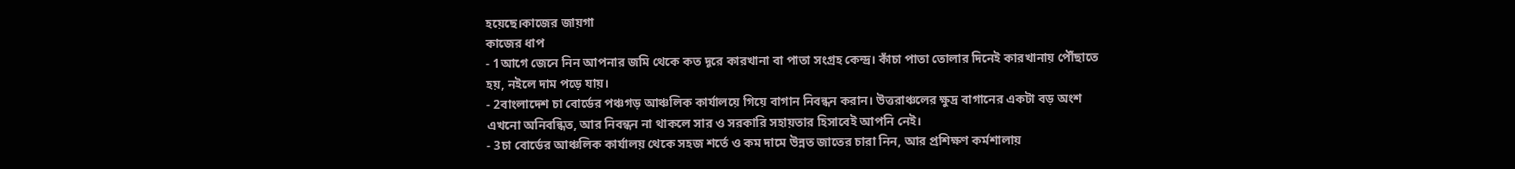হয়েছে।কাজের জায়গা
কাজের ধাপ
- 1আগে জেনে নিন আপনার জমি থেকে কত দূরে কারখানা বা পাতা সংগ্রহ কেন্দ্র। কাঁচা পাতা তোলার দিনেই কারখানায় পৌঁছাতে হয়, নইলে দাম পড়ে যায়।
- 2বাংলাদেশ চা বোর্ডের পঞ্চগড় আঞ্চলিক কার্যালয়ে গিয়ে বাগান নিবন্ধন করান। উত্তরাঞ্চলের ক্ষুদ্র বাগানের একটা বড় অংশ এখনো অনিবন্ধিত, আর নিবন্ধন না থাকলে সার ও সরকারি সহায়তার হিসাবেই আপনি নেই।
- 3চা বোর্ডের আঞ্চলিক কার্যালয় থেকে সহজ শর্তে ও কম দামে উন্নত জাতের চারা নিন, আর প্রশিক্ষণ কর্মশালায়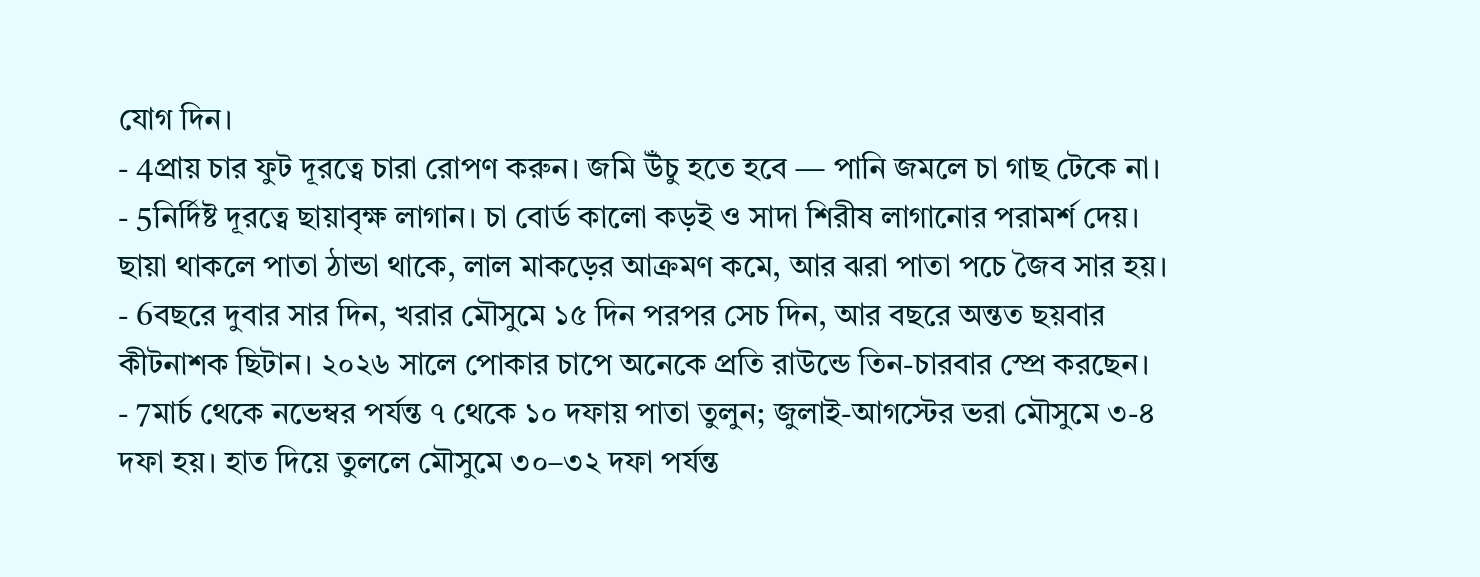যোগ দিন।
- 4প্রায় চার ফুট দূরত্বে চারা রোপণ করুন। জমি উঁচু হতে হবে — পানি জমলে চা গাছ টেকে না।
- 5নির্দিষ্ট দূরত্বে ছায়াবৃক্ষ লাগান। চা বোর্ড কালো কড়ই ও সাদা শিরীষ লাগানোর পরামর্শ দেয়। ছায়া থাকলে পাতা ঠান্ডা থাকে, লাল মাকড়ের আক্রমণ কমে, আর ঝরা পাতা পচে জৈব সার হয়।
- 6বছরে দুবার সার দিন, খরার মৌসুমে ১৫ দিন পরপর সেচ দিন, আর বছরে অন্তত ছয়বার কীটনাশক ছিটান। ২০২৬ সালে পোকার চাপে অনেকে প্রতি রাউন্ডে তিন-চারবার স্প্রে করছেন।
- 7মার্চ থেকে নভেম্বর পর্যন্ত ৭ থেকে ১০ দফায় পাতা তুলুন; জুলাই-আগস্টের ভরা মৌসুমে ৩-৪ দফা হয়। হাত দিয়ে তুললে মৌসুমে ৩০–৩২ দফা পর্যন্ত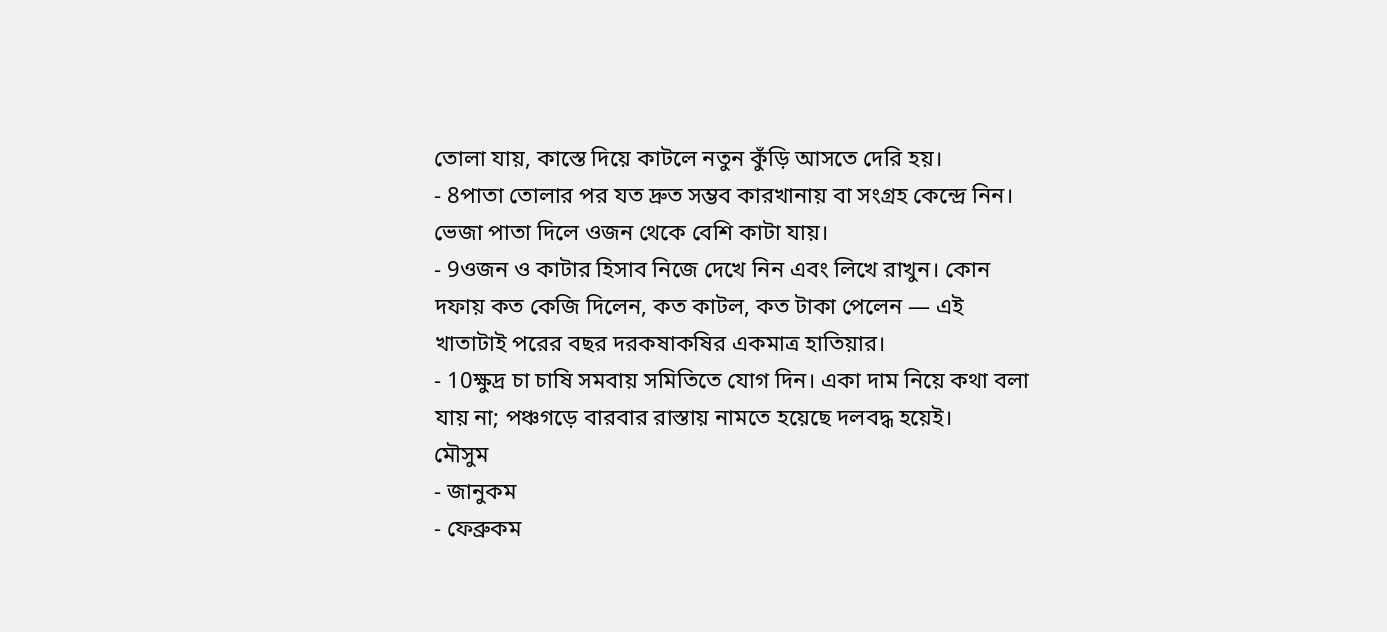তোলা যায়, কাস্তে দিয়ে কাটলে নতুন কুঁড়ি আসতে দেরি হয়।
- 8পাতা তোলার পর যত দ্রুত সম্ভব কারখানায় বা সংগ্রহ কেন্দ্রে নিন। ভেজা পাতা দিলে ওজন থেকে বেশি কাটা যায়।
- 9ওজন ও কাটার হিসাব নিজে দেখে নিন এবং লিখে রাখুন। কোন দফায় কত কেজি দিলেন, কত কাটল, কত টাকা পেলেন — এই খাতাটাই পরের বছর দরকষাকষির একমাত্র হাতিয়ার।
- 10ক্ষুদ্র চা চাষি সমবায় সমিতিতে যোগ দিন। একা দাম নিয়ে কথা বলা যায় না; পঞ্চগড়ে বারবার রাস্তায় নামতে হয়েছে দলবদ্ধ হয়েই।
মৌসুম
- জানুকম
- ফেব্রুকম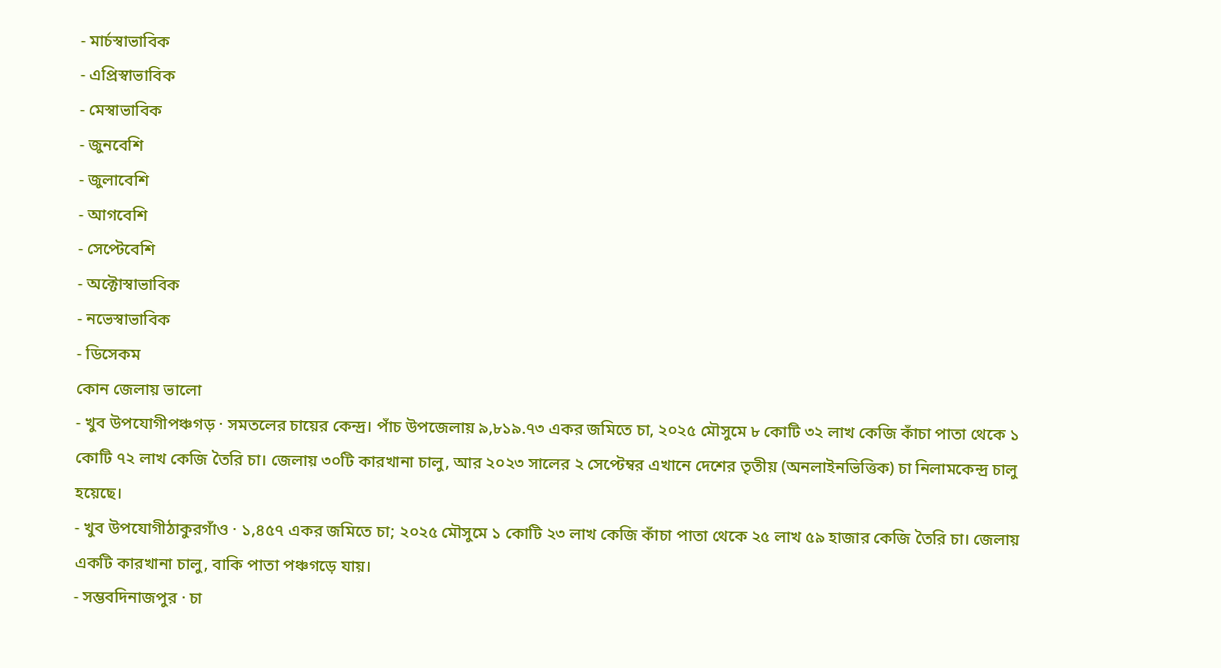- মার্চস্বাভাবিক
- এপ্রিস্বাভাবিক
- মেস্বাভাবিক
- জুনবেশি
- জুলাবেশি
- আগবেশি
- সেপ্টেবেশি
- অক্টোস্বাভাবিক
- নভেস্বাভাবিক
- ডিসেকম
কোন জেলায় ভালো
- খুব উপযোগীপঞ্চগড় · সমতলের চায়ের কেন্দ্র। পাঁচ উপজেলায় ৯,৮১৯.৭৩ একর জমিতে চা, ২০২৫ মৌসুমে ৮ কোটি ৩২ লাখ কেজি কাঁচা পাতা থেকে ১ কোটি ৭২ লাখ কেজি তৈরি চা। জেলায় ৩০টি কারখানা চালু, আর ২০২৩ সালের ২ সেপ্টেম্বর এখানে দেশের তৃতীয় (অনলাইনভিত্তিক) চা নিলামকেন্দ্র চালু হয়েছে।
- খুব উপযোগীঠাকুরগাঁও · ১,৪৫৭ একর জমিতে চা; ২০২৫ মৌসুমে ১ কোটি ২৩ লাখ কেজি কাঁচা পাতা থেকে ২৫ লাখ ৫৯ হাজার কেজি তৈরি চা। জেলায় একটি কারখানা চালু, বাকি পাতা পঞ্চগড়ে যায়।
- সম্ভবদিনাজপুর · চা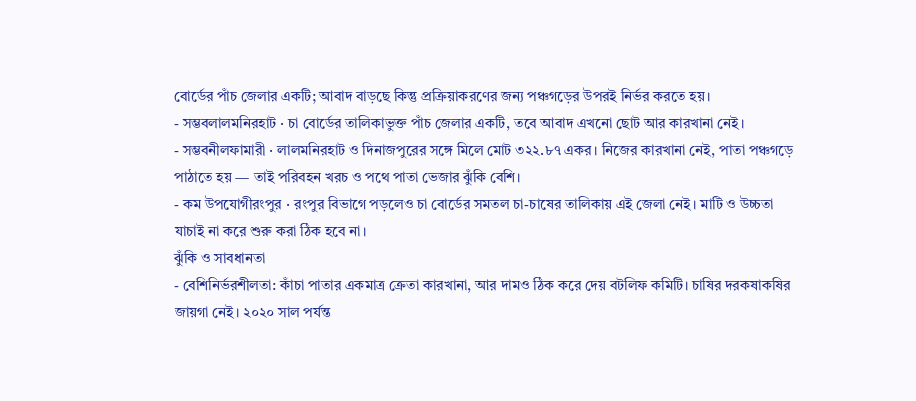বোর্ডের পাঁচ জেলার একটি; আবাদ বাড়ছে কিন্তু প্রক্রিয়াকরণের জন্য পঞ্চগড়ের উপরই নির্ভর করতে হয়।
- সম্ভবলালমনিরহাট · চা বোর্ডের তালিকাভুক্ত পাঁচ জেলার একটি, তবে আবাদ এখনো ছোট আর কারখানা নেই।
- সম্ভবনীলফামারী · লালমনিরহাট ও দিনাজপুরের সঙ্গে মিলে মোট ৩২২.৮৭ একর। নিজের কারখানা নেই, পাতা পঞ্চগড়ে পাঠাতে হয় — তাই পরিবহন খরচ ও পথে পাতা ভেজার ঝুঁকি বেশি।
- কম উপযোগীরংপুর · রংপুর বিভাগে পড়লেও চা বোর্ডের সমতল চা-চাষের তালিকায় এই জেলা নেই। মাটি ও উচ্চতা যাচাই না করে শুরু করা ঠিক হবে না।
ঝুঁকি ও সাবধানতা
- বেশিনির্ভরশীলতা: কাঁচা পাতার একমাত্র ক্রেতা কারখানা, আর দামও ঠিক করে দেয় বটলিফ কমিটি। চাষির দরকষাকষির জায়গা নেই। ২০২০ সাল পর্যন্ত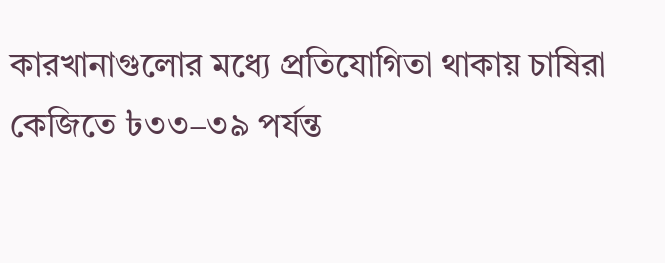কারখানাগুলোর মধ্যে প্রতিযোগিতা থাকায় চাষিরা কেজিতে ৳৩৩–৩৯ পর্যন্ত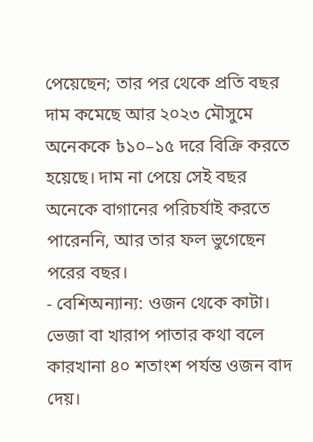পেয়েছেন; তার পর থেকে প্রতি বছর দাম কমেছে আর ২০২৩ মৌসুমে অনেককে ৳১০–১৫ দরে বিক্রি করতে হয়েছে। দাম না পেয়ে সেই বছর অনেকে বাগানের পরিচর্যাই করতে পারেননি, আর তার ফল ভুগেছেন পরের বছর।
- বেশিঅন্যান্য: ওজন থেকে কাটা। ভেজা বা খারাপ পাতার কথা বলে কারখানা ৪০ শতাংশ পর্যন্ত ওজন বাদ দেয়।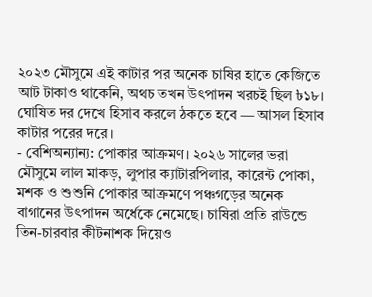২০২৩ মৌসুমে এই কাটার পর অনেক চাষির হাতে কেজিতে আট টাকাও থাকেনি, অথচ তখন উৎপাদন খরচই ছিল ৳১৮। ঘোষিত দর দেখে হিসাব করলে ঠকতে হবে — আসল হিসাব কাটার পরের দরে।
- বেশিঅন্যান্য: পোকার আক্রমণ। ২০২৬ সালের ভরা মৌসুমে লাল মাকড়, লুপার ক্যাটারপিলার, কারেন্ট পোকা, মশক ও শুশুনি পোকার আক্রমণে পঞ্চগড়ের অনেক বাগানের উৎপাদন অর্ধেকে নেমেছে। চাষিরা প্রতি রাউন্ডে তিন-চারবার কীটনাশক দিয়েও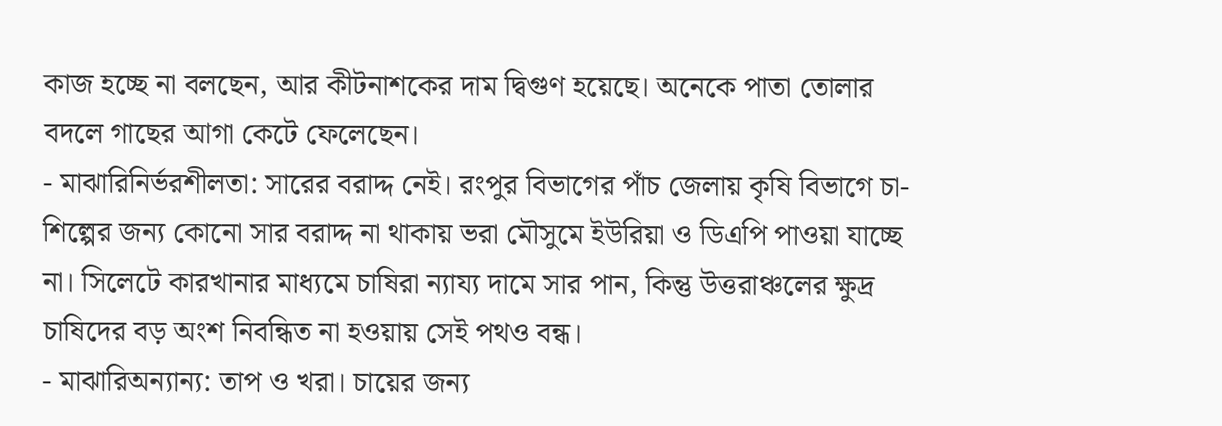কাজ হচ্ছে না বলছেন, আর কীটনাশকের দাম দ্বিগুণ হয়েছে। অনেকে পাতা তোলার বদলে গাছের আগা কেটে ফেলেছেন।
- মাঝারিনির্ভরশীলতা: সারের বরাদ্দ নেই। রংপুর বিভাগের পাঁচ জেলায় কৃষি বিভাগে চা-শিল্পের জন্য কোনো সার বরাদ্দ না থাকায় ভরা মৌসুমে ইউরিয়া ও ডিএপি পাওয়া যাচ্ছে না। সিলেটে কারখানার মাধ্যমে চাষিরা ন্যায্য দামে সার পান, কিন্তু উত্তরাঞ্চলের ক্ষুদ্র চাষিদের বড় অংশ নিবন্ধিত না হওয়ায় সেই পথও বন্ধ।
- মাঝারিঅন্যান্য: তাপ ও খরা। চায়ের জন্য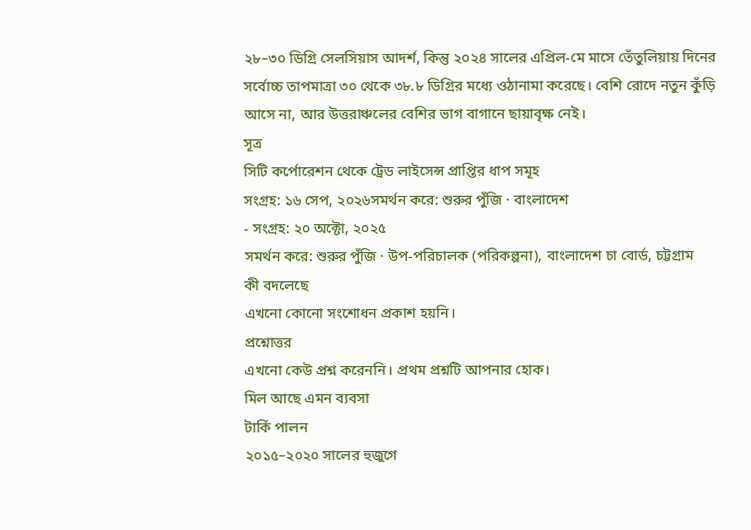২৮–৩০ ডিগ্রি সেলসিয়াস আদর্শ, কিন্তু ২০২৪ সালের এপ্রিল-মে মাসে তেঁতুলিয়ায় দিনের সর্বোচ্চ তাপমাত্রা ৩০ থেকে ৩৮.৮ ডিগ্রির মধ্যে ওঠানামা করেছে। বেশি রোদে নতুন কুঁড়ি আসে না, আর উত্তরাঞ্চলের বেশির ভাগ বাগানে ছায়াবৃক্ষ নেই।
সূত্র
সিটি কর্পোরেশন থেকে ট্রেড লাইসেন্স প্রাপ্তির ধাপ সমূহ
সংগ্রহ: ১৬ সেপ, ২০২৬সমর্থন করে: শুরুর পুঁজি · বাংলাদেশ
- সংগ্রহ: ২০ অক্টো, ২০২৫
সমর্থন করে: শুরুর পুঁজি · উপ-পরিচালক (পরিকল্পনা), বাংলাদেশ চা বোর্ড, চট্টগ্রাম
কী বদলেছে
এখনো কোনো সংশোধন প্রকাশ হয়নি।
প্রশ্নোত্তর
এখনো কেউ প্রশ্ন করেননি। প্রথম প্রশ্নটি আপনার হোক।
মিল আছে এমন ব্যবসা
টার্কি পালন
২০১৫–২০২০ সালের হুজুগে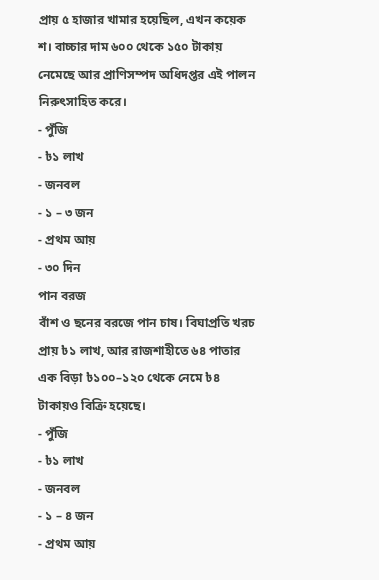প্রায় ৫ হাজার খামার হয়েছিল, এখন কয়েক শ। বাচ্চার দাম ৬০০ থেকে ১৫০ টাকায় নেমেছে আর প্রাণিসম্পদ অধিদপ্তর এই পালন নিরুৎসাহিত করে।
- পুঁজি
- ৳১ লাখ
- জনবল
- ১ – ৩ জন
- প্রথম আয়
- ৩০ দিন
পান বরজ
বাঁশ ও ছনের বরজে পান চাষ। বিঘাপ্রতি খরচ প্রায় ৳১ লাখ, আর রাজশাহীতে ৬৪ পাতার এক বিড়া ৳১০০–১২০ থেকে নেমে ৳৪ টাকায়ও বিক্রি হয়েছে।
- পুঁজি
- ৳১ লাখ
- জনবল
- ১ – ৪ জন
- প্রথম আয়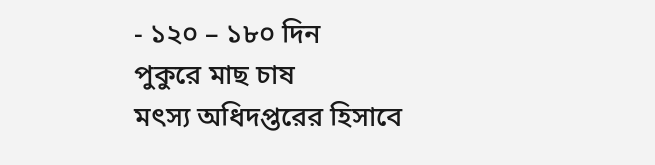- ১২০ – ১৮০ দিন
পুকুরে মাছ চাষ
মৎস্য অধিদপ্তরের হিসাবে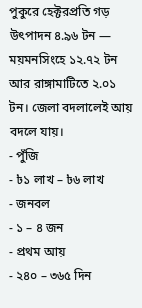পুকুরে হেক্টরপ্রতি গড় উৎপাদন ৪.৯৬ টন — ময়মনসিংহে ১২.৭২ টন আর রাঙ্গামাটিতে ২.০১ টন। জেলা বদলালেই আয় বদলে যায়।
- পুঁজি
- ৳১ লাখ – ৳৬ লাখ
- জনবল
- ১ – ৪ জন
- প্রথম আয়
- ২৪০ – ৩৬৫ দিন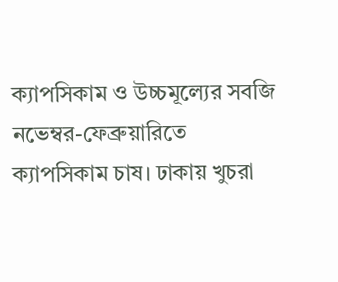ক্যাপসিকাম ও উচ্চমূল্যের সবজি
নভেম্বর-ফেব্রুয়ারিতে ক্যাপসিকাম চাষ। ঢাকায় খুচরা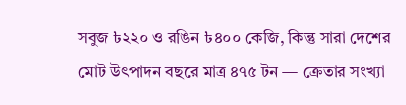সবুজ ৳২২০ ও রঙিন ৳৪০০ কেজি, কিন্তু সারা দেশের মোট উৎপাদন বছরে মাত্র ৪৭৫ টন — ক্রেতার সংখ্যা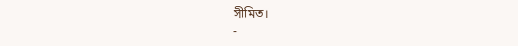সীমিত।
-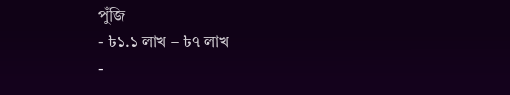পুঁজি
- ৳১.১ লাখ – ৳৭ লাখ
-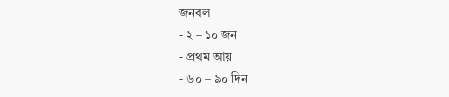জনবল
- ২ – ১০ জন
- প্রথম আয়
- ৬০ – ৯০ দিন